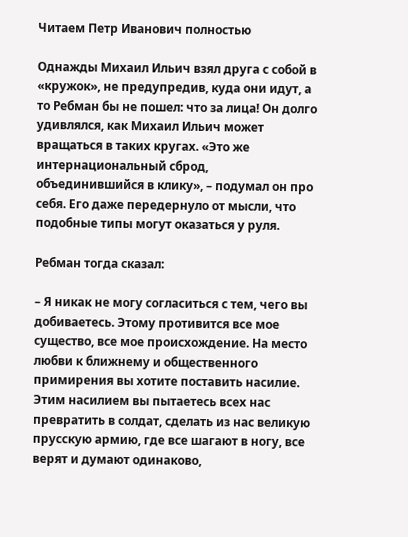Читаем Петр Иванович полностью

Однажды Михаил Ильич взял друга с собой в «кружок», не предупредив, куда они идут, а то Ребман бы не пошел: что за лица! Он долго удивлялся, как Михаил Ильич может вращаться в таких кругах. «Это же интернациональный сброд, объединившийся в клику», – подумал он про себя. Его даже передернуло от мысли, что подобные типы могут оказаться у руля.

Ребман тогда сказал:

– Я никак не могу согласиться с тем, чего вы добиваетесь. Этому противится все мое существо, все мое происхождение. На место любви к ближнему и общественного примирения вы хотите поставить насилие. Этим насилием вы пытаетесь всех нас превратить в солдат, сделать из нас великую прусскую армию, где все шагают в ногу, все верят и думают одинаково,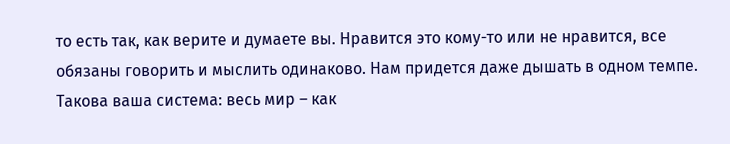то есть так, как верите и думаете вы. Нравится это кому-то или не нравится, все обязаны говорить и мыслить одинаково. Нам придется даже дышать в одном темпе. Такова ваша система: весь мир – как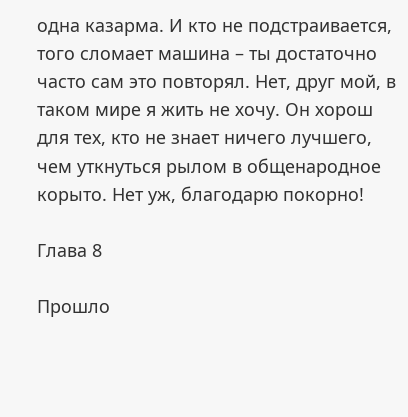одна казарма. И кто не подстраивается, того сломает машина – ты достаточно часто сам это повторял. Нет, друг мой, в таком мире я жить не хочу. Он хорош для тех, кто не знает ничего лучшего, чем уткнуться рылом в общенародное корыто. Нет уж, благодарю покорно!

Глава 8

Прошло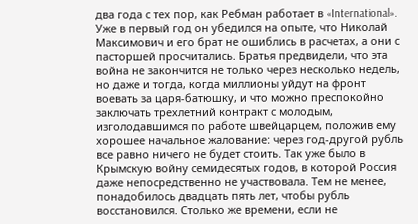два года с тех пор, как Ребман работает в «International». Уже в первый год он убедился на опыте, что Николай Максимович и его брат не ошиблись в расчетах, а они с пасторшей просчитались. Братья предвидели, что эта война не закончится не только через несколько недель, но даже и тогда, когда миллионы уйдут на фронт воевать за царя-батюшку, и что можно преспокойно заключать трехлетний контракт с молодым, изголодавшимся по работе швейцарцем, положив ему хорошее начальное жалование: через год-другой рубль все равно ничего не будет стоить. Так уже было в Крымскую войну семидесятых годов, в которой Россия даже непосредственно не участвовала. Тем не менее, понадобилось двадцать пять лет, чтобы рубль восстановился. Столько же времени, если не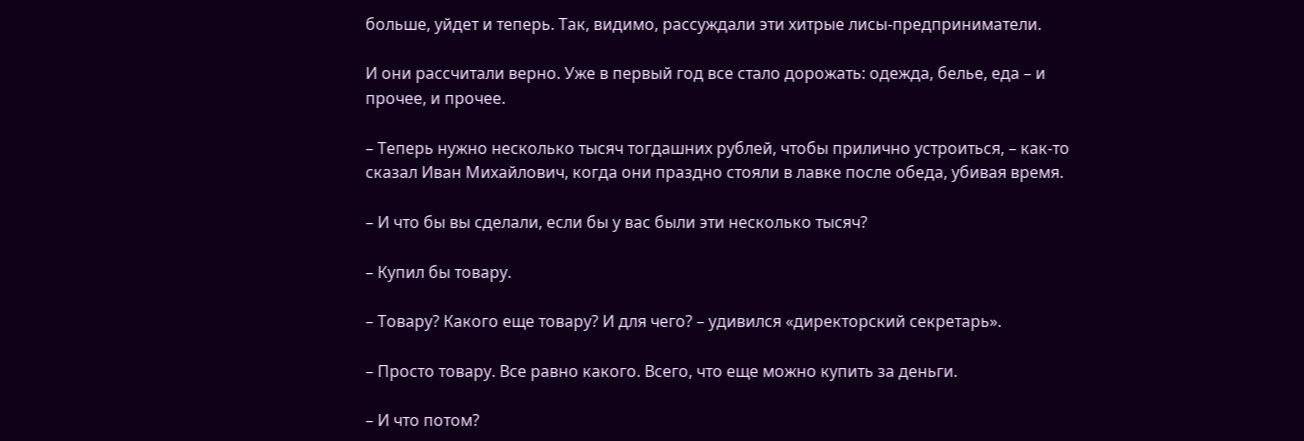больше, уйдет и теперь. Так, видимо, рассуждали эти хитрые лисы-предприниматели.

И они рассчитали верно. Уже в первый год все стало дорожать: одежда, белье, еда – и прочее, и прочее.

– Теперь нужно несколько тысяч тогдашних рублей, чтобы прилично устроиться, – как-то сказал Иван Михайлович, когда они праздно стояли в лавке после обеда, убивая время.

– И что бы вы сделали, если бы у вас были эти несколько тысяч?

– Купил бы товару.

– Товару? Какого еще товару? И для чего? – удивился «директорский секретарь».

– Просто товару. Все равно какого. Всего, что еще можно купить за деньги.

– И что потом?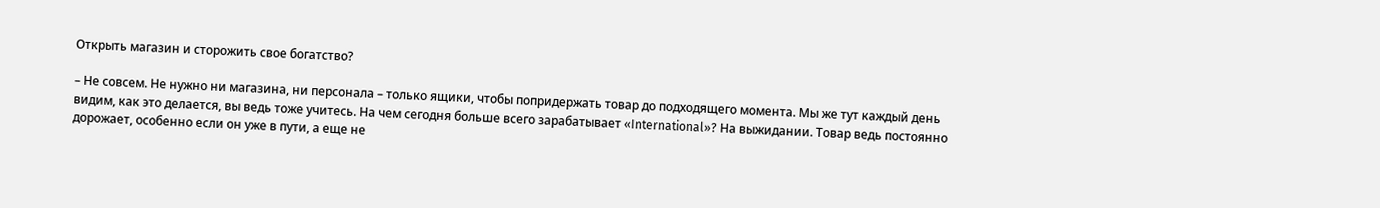Открыть магазин и сторожить свое богатство?

– Не совсем. Не нужно ни магазина, ни персонала – только ящики, чтобы попридержать товар до подходящего момента. Мы же тут каждый день видим, как это делается, вы ведь тоже учитесь. На чем сегодня больше всего зарабатывает «International»? На выжидании. Товар ведь постоянно дорожает, особенно если он уже в пути, а еще не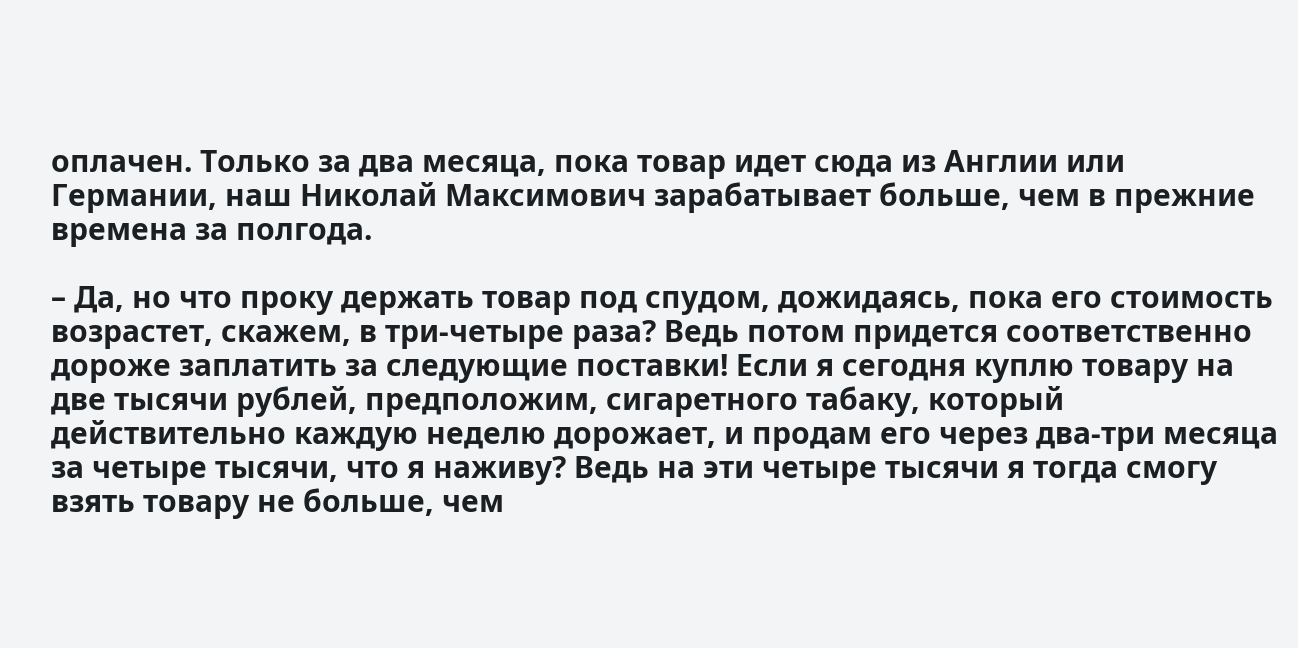оплачен. Только за два месяца, пока товар идет сюда из Англии или Германии, наш Николай Максимович зарабатывает больше, чем в прежние времена за полгода.

– Да, но что проку держать товар под спудом, дожидаясь, пока его стоимость возрастет, скажем, в три-четыре раза? Ведь потом придется соответственно дороже заплатить за следующие поставки! Если я сегодня куплю товару на две тысячи рублей, предположим, сигаретного табаку, который действительно каждую неделю дорожает, и продам его через два-три месяца за четыре тысячи, что я наживу? Ведь на эти четыре тысячи я тогда смогу взять товару не больше, чем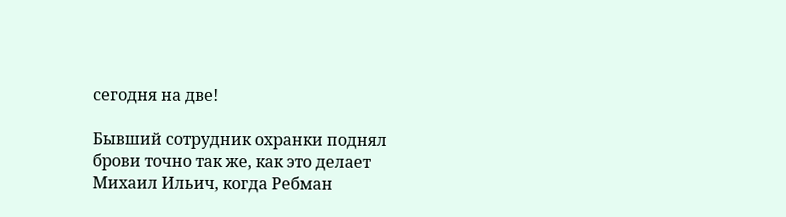сегодня на две!

Бывший сотрудник охранки поднял брови точно так же, как это делает Михаил Ильич, когда Ребман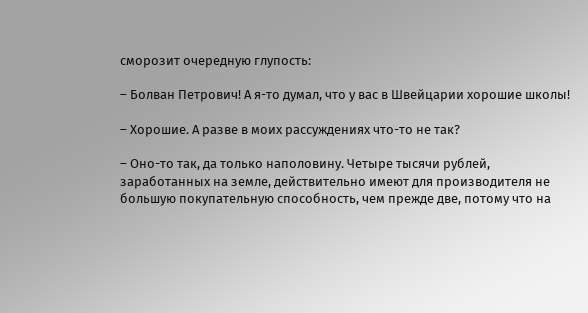сморозит очередную глупость:

– Болван Петрович! А я-то думал, что у вас в Швейцарии хорошие школы!

– Хорошие. А разве в моих рассуждениях что-то не так?

– Оно-то так, да только наполовину. Четыре тысячи рублей, заработанных на земле, действительно имеют для производителя не большую покупательную способность, чем прежде две, потому что на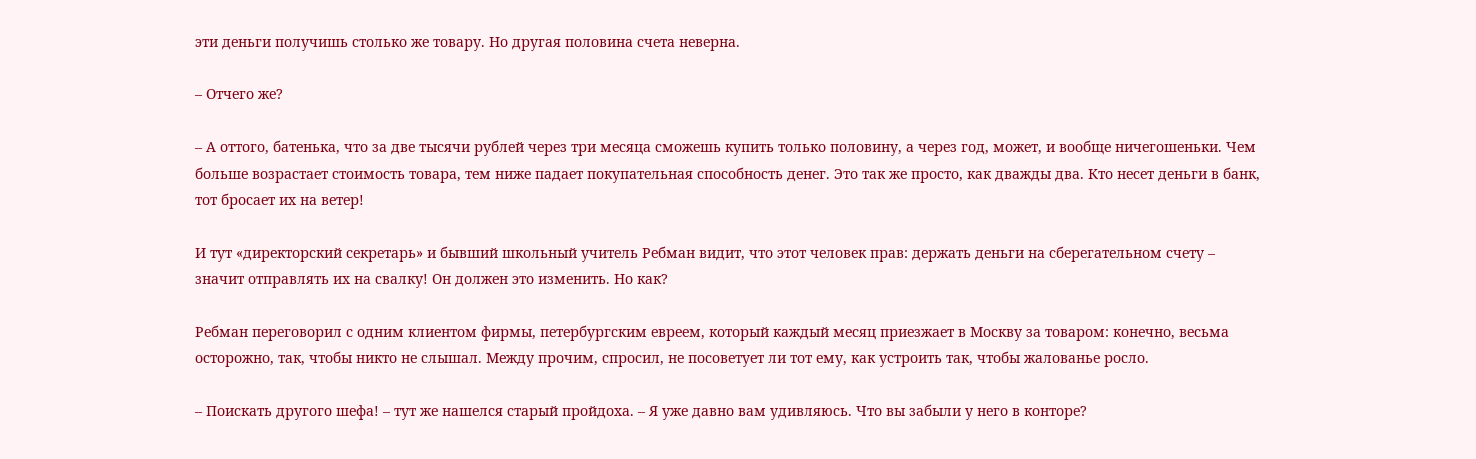эти деньги получишь столько же товару. Но другая половина счета неверна.

– Отчего же?

– А оттого, батенька, что за две тысячи рублей через три месяца сможешь купить только половину, а через год, может, и вообще ничегошеньки. Чем больше возрастает стоимость товара, тем ниже падает покупательная способность денег. Это так же просто, как дважды два. Кто несет деньги в банк, тот бросает их на ветер!

И тут «директорский секретарь» и бывший школьный учитель Ребман видит, что этот человек прав: держать деньги на сберегательном счету – значит отправлять их на свалку! Он должен это изменить. Но как?

Ребман переговорил с одним клиентом фирмы, петербургским евреем, который каждый месяц приезжает в Москву за товаром: конечно, весьма осторожно, так, чтобы никто не слышал. Между прочим, спросил, не посоветует ли тот ему, как устроить так, чтобы жалованье росло.

– Поискать другого шефа! – тут же нашелся старый пройдоха. – Я уже давно вам удивляюсь. Что вы забыли у него в конторе?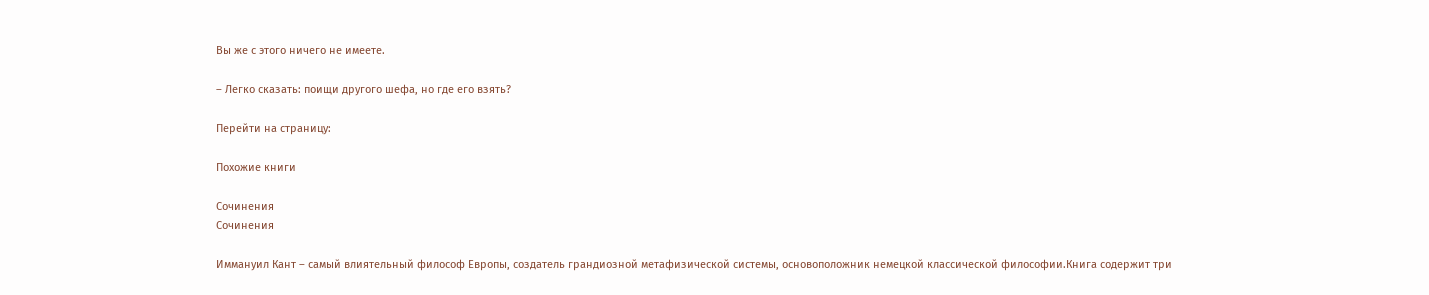Вы же с этого ничего не имеете.

– Легко сказать: поищи другого шефа, но где его взять?

Перейти на страницу:

Похожие книги

Сочинения
Сочинения

Иммануил Кант – самый влиятельный философ Европы, создатель грандиозной метафизической системы, основоположник немецкой классической философии.Книга содержит три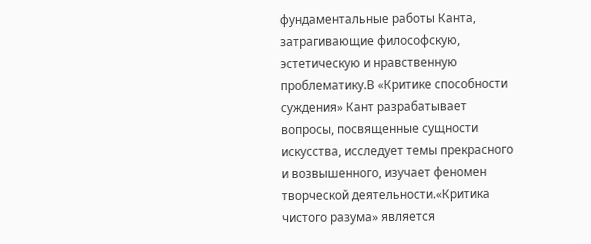фундаментальные работы Канта, затрагивающие философскую, эстетическую и нравственную проблематику.В «Критике способности суждения» Кант разрабатывает вопросы, посвященные сущности искусства, исследует темы прекрасного и возвышенного, изучает феномен творческой деятельности.«Критика чистого разума» является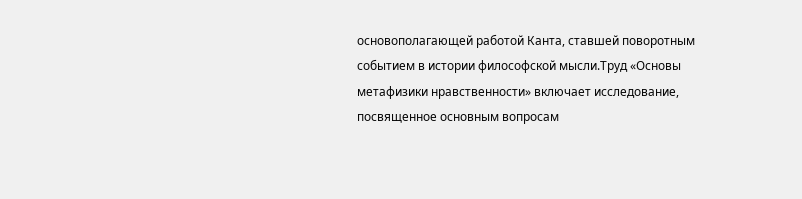основополагающей работой Канта, ставшей поворотным событием в истории философской мысли.Труд «Основы метафизики нравственности» включает исследование, посвященное основным вопросам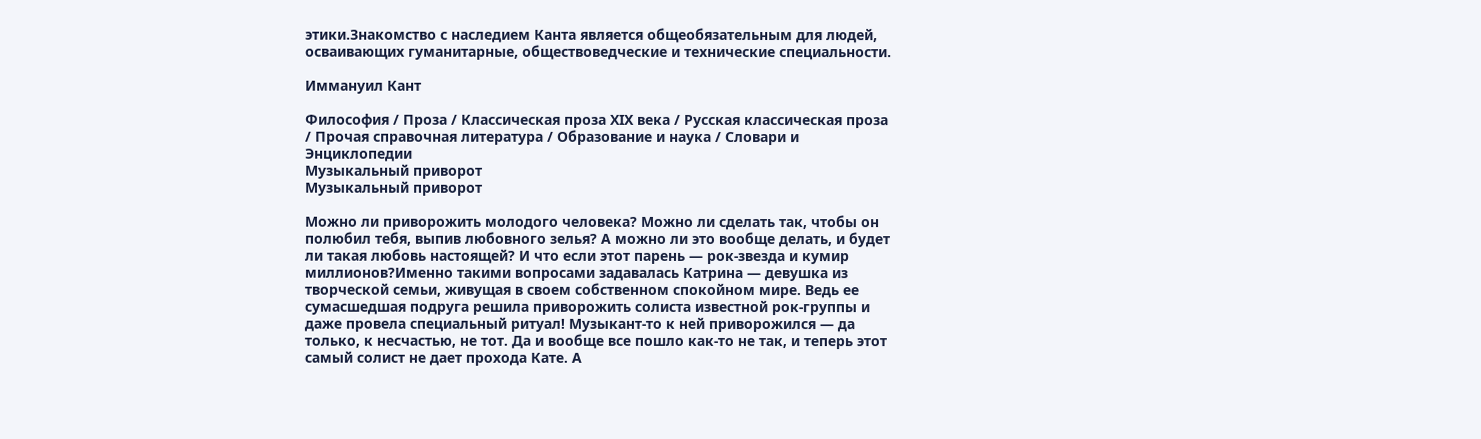этики.Знакомство с наследием Канта является общеобязательным для людей, осваивающих гуманитарные, обществоведческие и технические специальности.

Иммануил Кант

Философия / Проза / Классическая проза ХIX века / Русская классическая проза / Прочая справочная литература / Образование и наука / Словари и Энциклопедии
Музыкальный приворот
Музыкальный приворот

Можно ли приворожить молодого человека? Можно ли сделать так, чтобы он полюбил тебя, выпив любовного зелья? А можно ли это вообще делать, и будет ли такая любовь настоящей? И что если этот парень — рок-звезда и кумир миллионов?Именно такими вопросами задавалась Катрина — девушка из творческой семьи, живущая в своем собственном спокойном мире. Ведь ее сумасшедшая подруга решила приворожить солиста известной рок-группы и даже провела специальный ритуал! Музыкант-то к ней приворожился — да только, к несчастью, не тот. Да и вообще все пошло как-то не так, и теперь этот самый солист не дает прохода Кате. А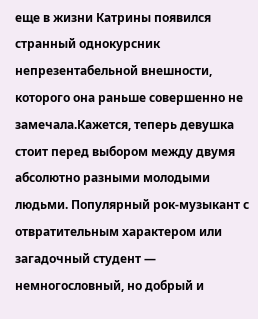еще в жизни Катрины появился странный однокурсник непрезентабельной внешности, которого она раньше совершенно не замечала.Кажется, теперь девушка стоит перед выбором между двумя абсолютно разными молодыми людьми. Популярный рок-музыкант с отвратительным характером или загадочный студент — немногословный, но добрый и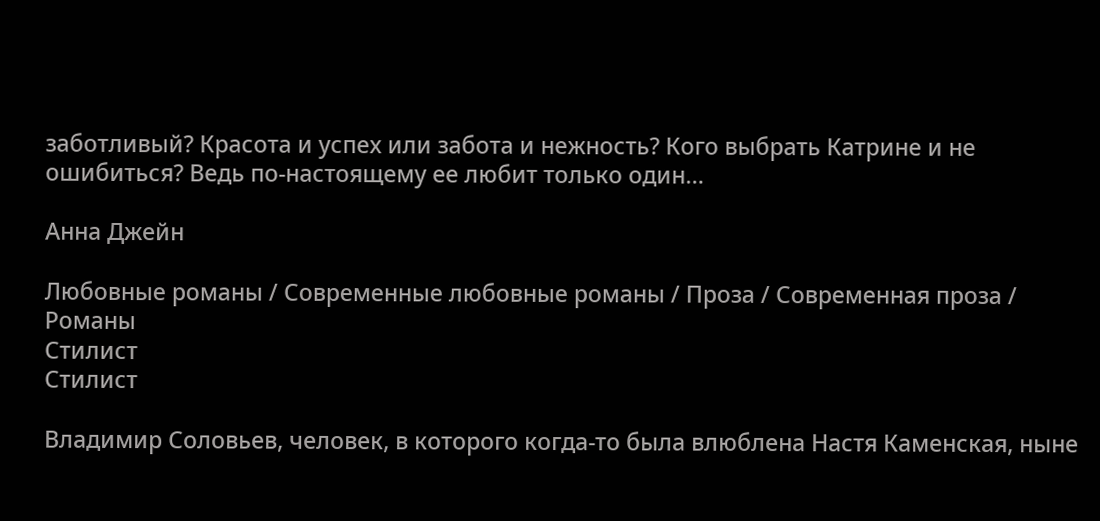заботливый? Красота и успех или забота и нежность? Кого выбрать Катрине и не ошибиться? Ведь по-настоящему ее любит только один…

Анна Джейн

Любовные романы / Современные любовные романы / Проза / Современная проза / Романы
Стилист
Стилист

Владимир Соловьев, человек, в которого когда-то была влюблена Настя Каменская, ныне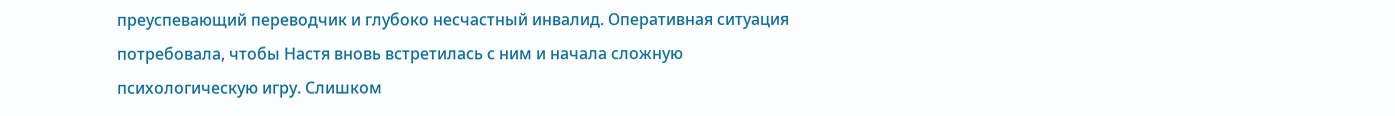преуспевающий переводчик и глубоко несчастный инвалид. Оперативная ситуация потребовала, чтобы Настя вновь встретилась с ним и начала сложную психологическую игру. Слишком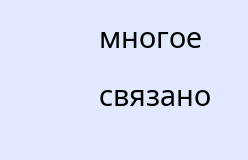многое связано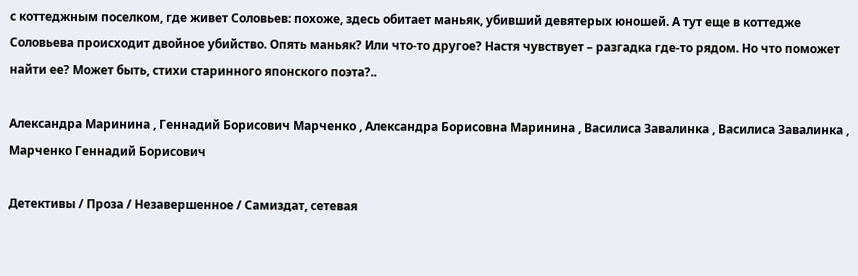с коттеджным поселком, где живет Соловьев: похоже, здесь обитает маньяк, убивший девятерых юношей. А тут еще в коттедже Соловьева происходит двойное убийство. Опять маньяк? Или что-то другое? Настя чувствует – разгадка где-то рядом. Но что поможет найти ее? Может быть, стихи старинного японского поэта?..

Александра Маринина , Геннадий Борисович Марченко , Александра Борисовна Маринина , Василиса Завалинка , Василиса Завалинка , Марченко Геннадий Борисович

Детективы / Проза / Незавершенное / Самиздат, сетевая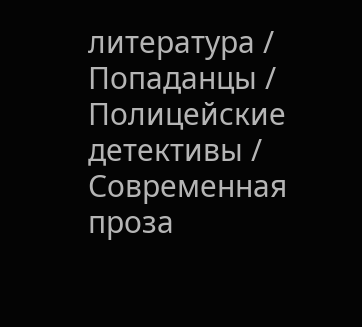литература / Попаданцы / Полицейские детективы / Современная проза